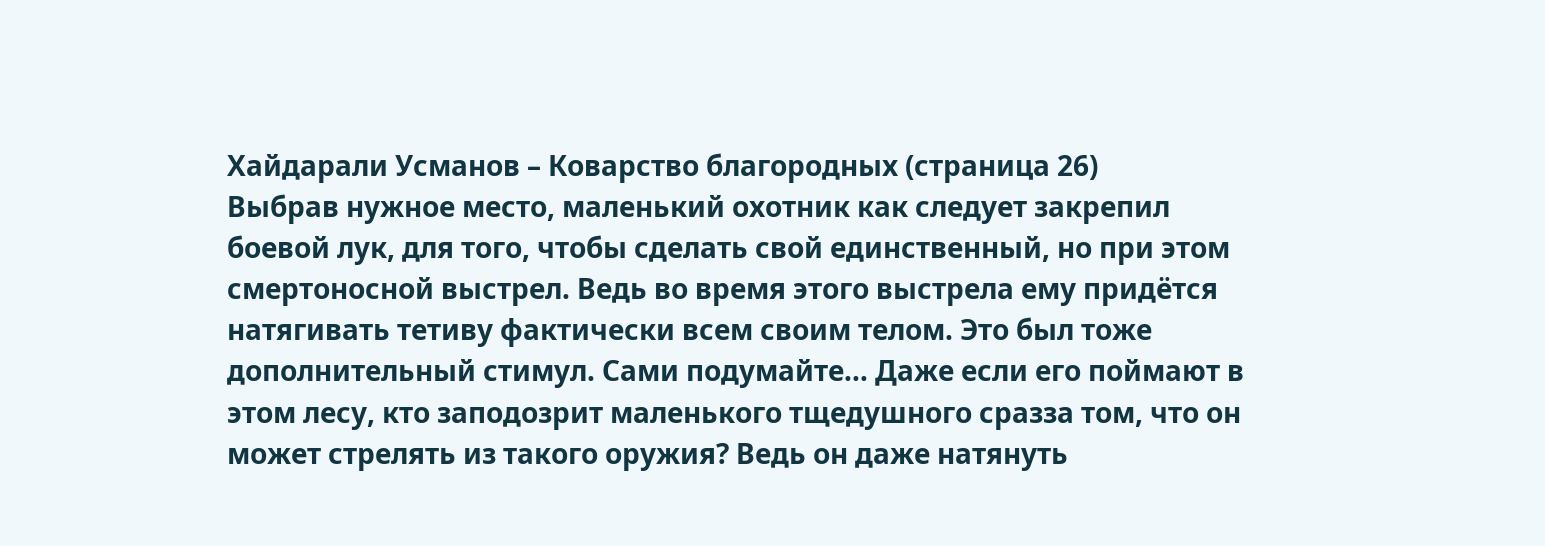Хайдарали Усманов – Коварство благородных (страница 26)
Выбрав нужное место, маленький охотник как следует закрепил боевой лук, для того, чтобы сделать свой единственный, но при этом смертоносной выстрел. Ведь во время этого выстрела ему придётся натягивать тетиву фактически всем своим телом. Это был тоже дополнительный стимул. Сами подумайте… Даже если его поймают в этом лесу, кто заподозрит маленького тщедушного сразза том, что он может стрелять из такого оружия? Ведь он даже натянуть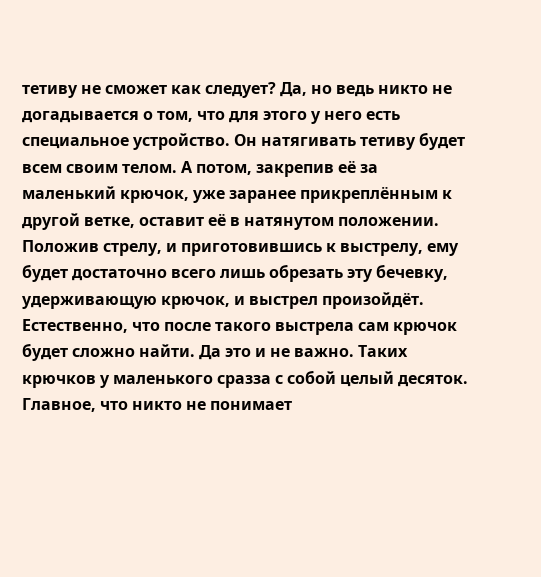тетиву не сможет как следует? Да, но ведь никто не догадывается о том, что для этого у него есть специальное устройство. Он натягивать тетиву будет всем своим телом. А потом, закрепив её за маленький крючок, уже заранее прикреплённым к другой ветке, оставит её в натянутом положении. Положив стрелу, и приготовившись к выстрелу, ему будет достаточно всего лишь обрезать эту бечевку, удерживающую крючок, и выстрел произойдёт. Естественно, что после такого выстрела сам крючок будет сложно найти. Да это и не важно. Таких крючков у маленького сразза с собой целый десяток. Главное, что никто не понимает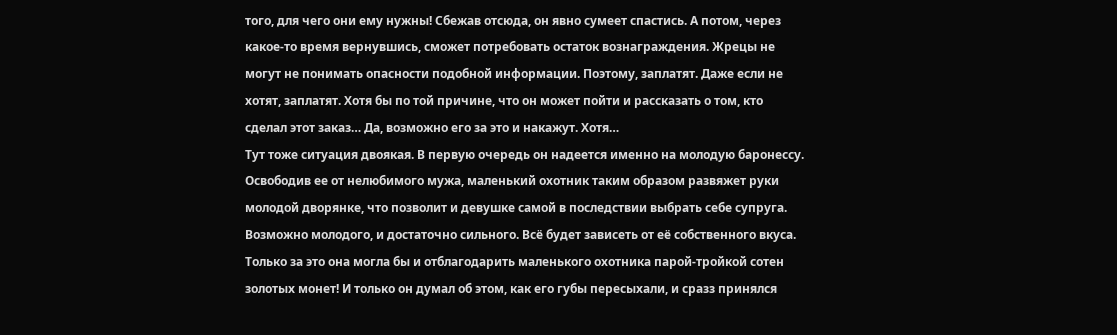того, для чего они ему нужны! Сбежав отсюда, он явно сумеет спастись. А потом, через какое-то время вернувшись, сможет потребовать остаток вознаграждения. Жрецы не могут не понимать опасности подобной информации. Поэтому, заплатят. Даже если не хотят, заплатят. Хотя бы по той причине, что он может пойти и рассказать о том, кто сделал этот заказ… Да, возможно его за это и накажут. Хотя…
Тут тоже ситуация двоякая. В первую очередь он надеется именно на молодую баронессу. Освободив ее от нелюбимого мужа, маленький охотник таким образом развяжет руки молодой дворянке, что позволит и девушке самой в последствии выбрать себе супруга. Возможно молодого, и достаточно сильного. Всё будет зависеть от её собственного вкуса. Только за это она могла бы и отблагодарить маленького охотника парой-тройкой сотен золотых монет! И только он думал об этом, как его губы пересыхали, и сразз принялся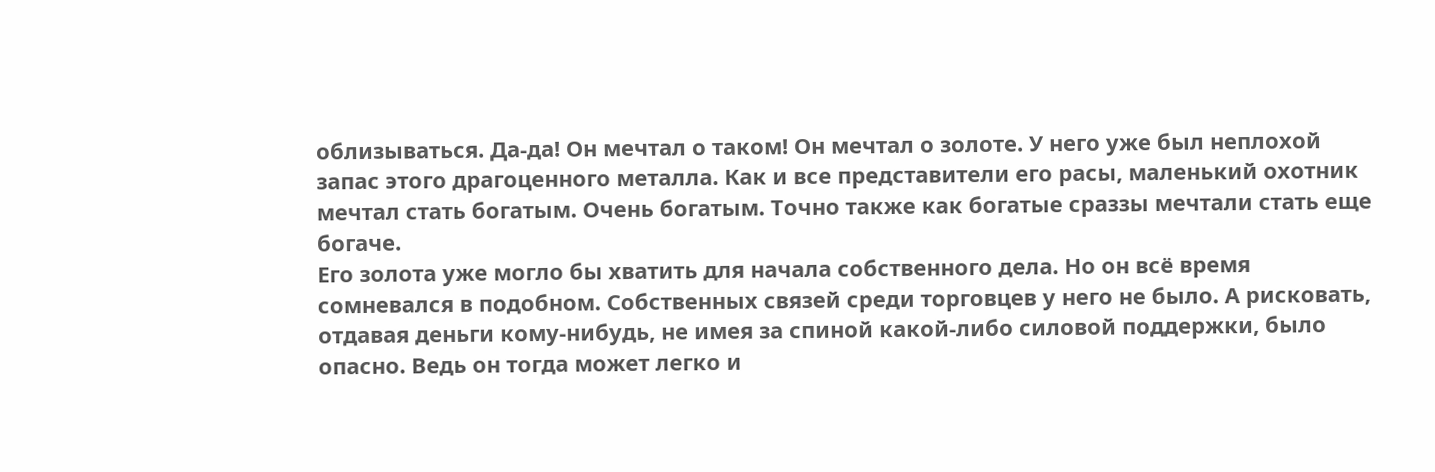облизываться. Да-да! Он мечтал о таком! Он мечтал о золоте. У него уже был неплохой запас этого драгоценного металла. Как и все представители его расы, маленький охотник мечтал стать богатым. Очень богатым. Точно также как богатые сраззы мечтали стать еще богаче.
Его золота уже могло бы хватить для начала собственного дела. Но он всё время сомневался в подобном. Собственных связей среди торговцев у него не было. А рисковать, отдавая деньги кому-нибудь, не имея за спиной какой-либо силовой поддержки, было опасно. Ведь он тогда может легко и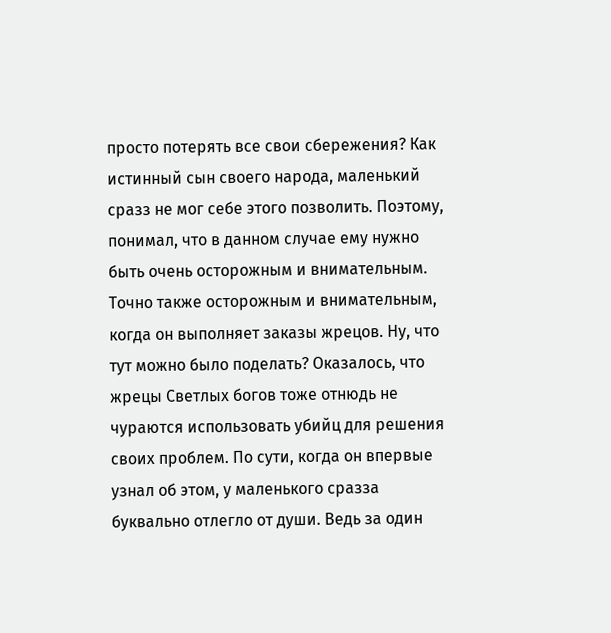просто потерять все свои сбережения? Как истинный сын своего народа, маленький сразз не мог себе этого позволить. Поэтому, понимал, что в данном случае ему нужно быть очень осторожным и внимательным. Точно также осторожным и внимательным, когда он выполняет заказы жрецов. Ну, что тут можно было поделать? Оказалось, что жрецы Светлых богов тоже отнюдь не чураются использовать убийц для решения своих проблем. По сути, когда он впервые узнал об этом, у маленького сразза буквально отлегло от души. Ведь за один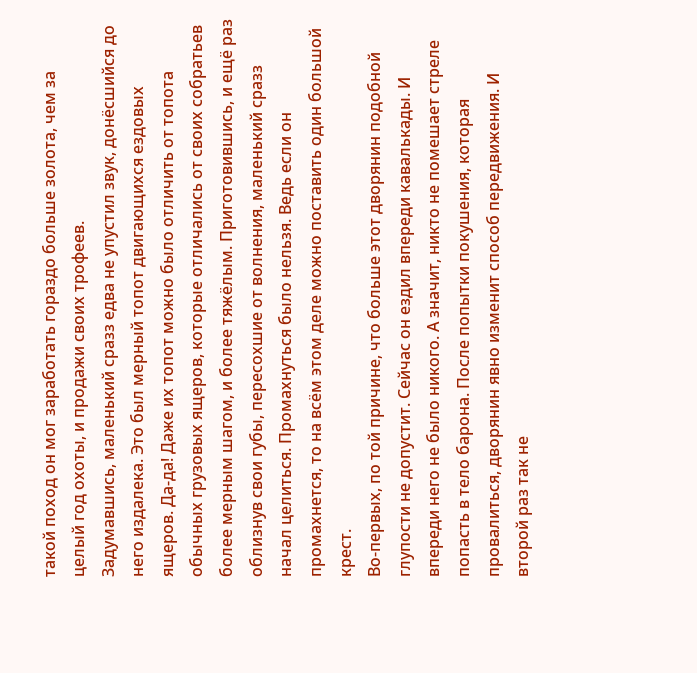такой поход он мог заработать гораздо больше золота, чем за целый год охоты, и продажи своих трофеев.
Задумавшись, маленький сразз едва не упустил звук, донёсшийся до него издалека. Это был мерный топот двигающихся ездовых ящеров. Да-да! Даже их топот можно было отличить от топота обычных грузовых ящеров, которые отличались от своих собратьев более мерным шагом, и более тяжёлым. Приготовившись, и ещё раз облизнув свои губы, пересохшие от волнения, маленький сразз начал целиться. Промахнуться было нельзя. Ведь если он промахнется, то на всём этом деле можно поставить один большой крест.
Во-первых, по той причине, что больше этот дворянин подобной глупости не допустит. Сейчас он ездил впереди кавалькады. И впереди него не было никого. А значит, никто не помешает стреле попасть в тело барона. После попытки покушения, которая провалиться, дворянин явно изменит способ передвижения. И второй раз так не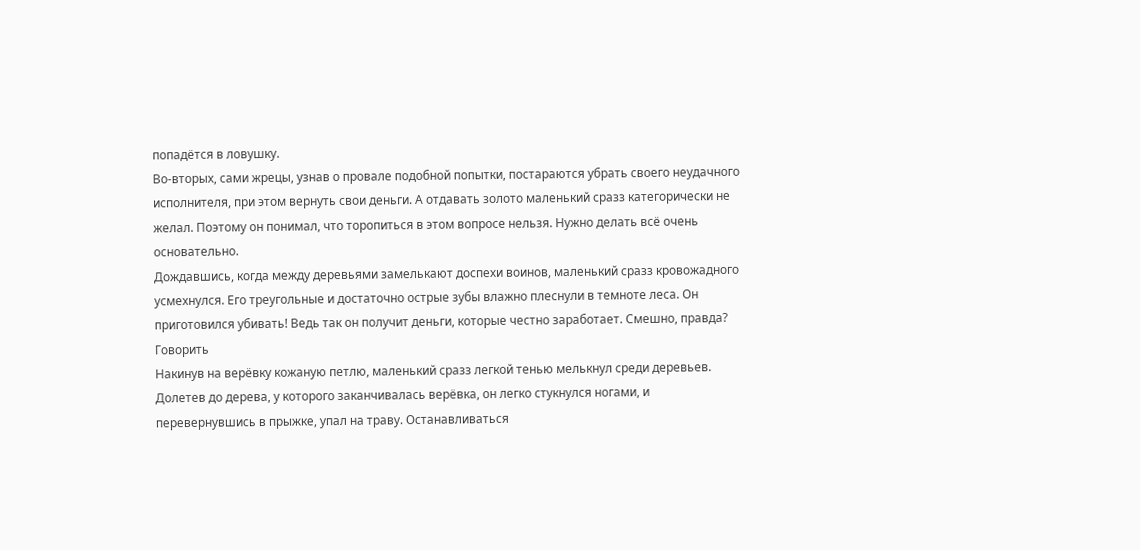попадётся в ловушку.
Во-вторых, сами жрецы, узнав о провале подобной попытки, постараются убрать своего неудачного исполнителя, при этом вернуть свои деньги. А отдавать золото маленький сразз категорически не желал. Поэтому он понимал, что торопиться в этом вопросе нельзя. Нужно делать всё очень основательно.
Дождавшись, когда между деревьями замелькают доспехи воинов, маленький сразз кровожадного усмехнулся. Его треугольные и достаточно острые зубы влажно плеснули в темноте леса. Он приготовился убивать! Ведь так он получит деньги, которые честно заработает. Смешно, правда? Говорить
Накинув на верёвку кожаную петлю, маленький сразз легкой тенью мелькнул среди деревьев. Долетев до дерева, у которого заканчивалась верёвка, он легко стукнулся ногами, и перевернувшись в прыжке, упал на траву. Останавливаться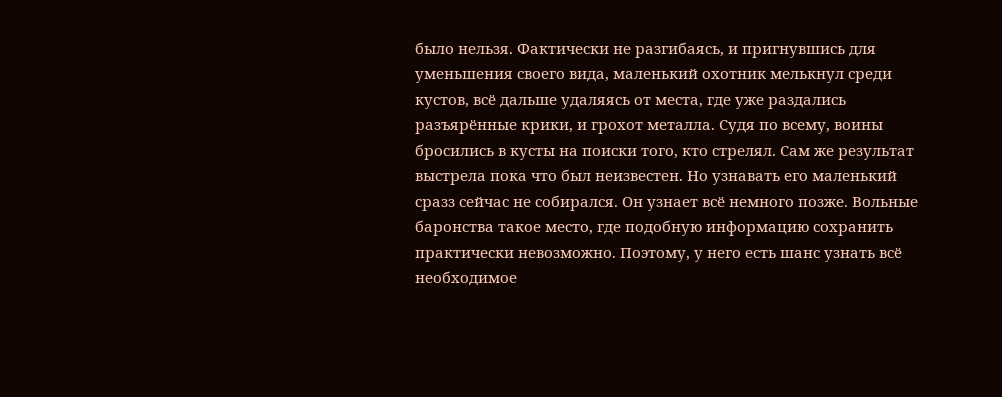было нельзя. Фактически не разгибаясь, и пригнувшись для уменьшения своего вида, маленький охотник мелькнул среди кустов, всё дальше удаляясь от места, где уже раздались разъярённые крики, и грохот металла. Судя по всему, воины бросились в кусты на поиски того, кто стрелял. Сам же результат выстрела пока что был неизвестен. Но узнавать его маленький сразз сейчас не собирался. Он узнает всё немного позже. Вольные баронства такое место, где подобную информацию сохранить практически невозможно. Поэтому, у него есть шанс узнать всё необходимое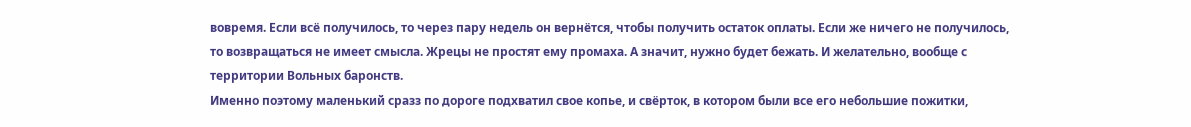вовремя. Если всё получилось, то через пару недель он вернётся, чтобы получить остаток оплаты. Если же ничего не получилось, то возвращаться не имеет смысла. Жрецы не простят ему промаха. А значит, нужно будет бежать. И желательно, вообще с территории Вольных баронств.
Именно поэтому маленький сразз по дороге подхватил свое копье, и свёрток, в котором были все его небольшие пожитки,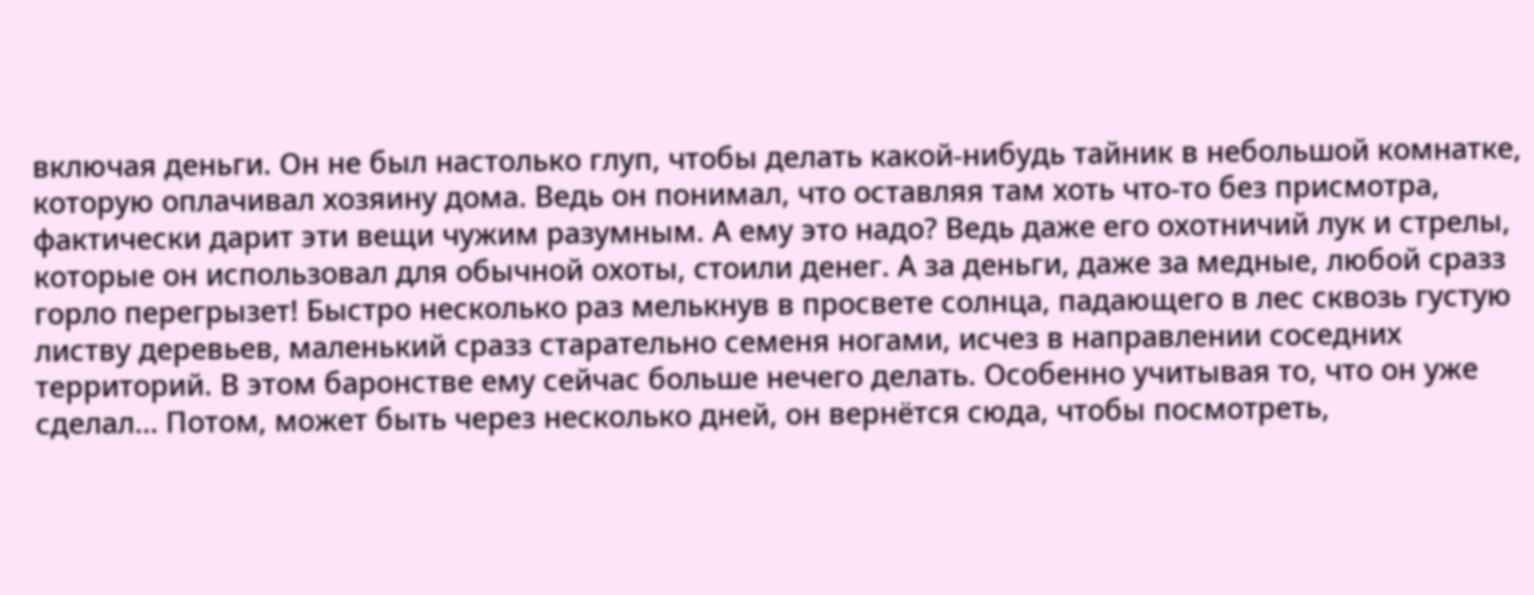включая деньги. Он не был настолько глуп, чтобы делать какой-нибудь тайник в небольшой комнатке, которую оплачивал хозяину дома. Ведь он понимал, что оставляя там хоть что-то без присмотра, фактически дарит эти вещи чужим разумным. А ему это надо? Ведь даже его охотничий лук и стрелы, которые он использовал для обычной охоты, стоили денег. А за деньги, даже за медные, любой сразз горло перегрызет! Быстро несколько раз мелькнув в просвете солнца, падающего в лес сквозь густую листву деревьев, маленький сразз старательно семеня ногами, исчез в направлении соседних территорий. В этом баронстве ему сейчас больше нечего делать. Особенно учитывая то, что он уже сделал… Потом, может быть через несколько дней, он вернётся сюда, чтобы посмотреть,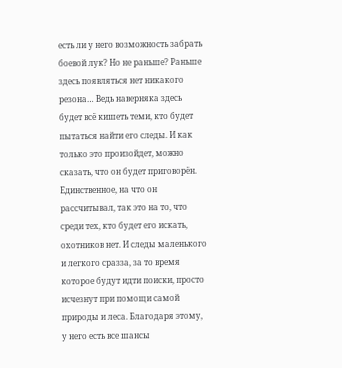есть ли у него возможность забрать боевой лук? Но не раньше? Раньше здесь появляться нет никакого резона… Ведь наверняка здесь будет всё кишеть теми, кто будет пытаться найти его следы. И как только это произойдет, можно сказать, что он будет приговорён. Единственное, на что он рассчитывал, так это на то, что среди тех, кто будет его искать, охотников нет. И следы маленького и легкого сразза, за то время которое будут идти поиски, просто исчезнут при помощи самой природы и леса. Благодаря этому, у него есть все шансы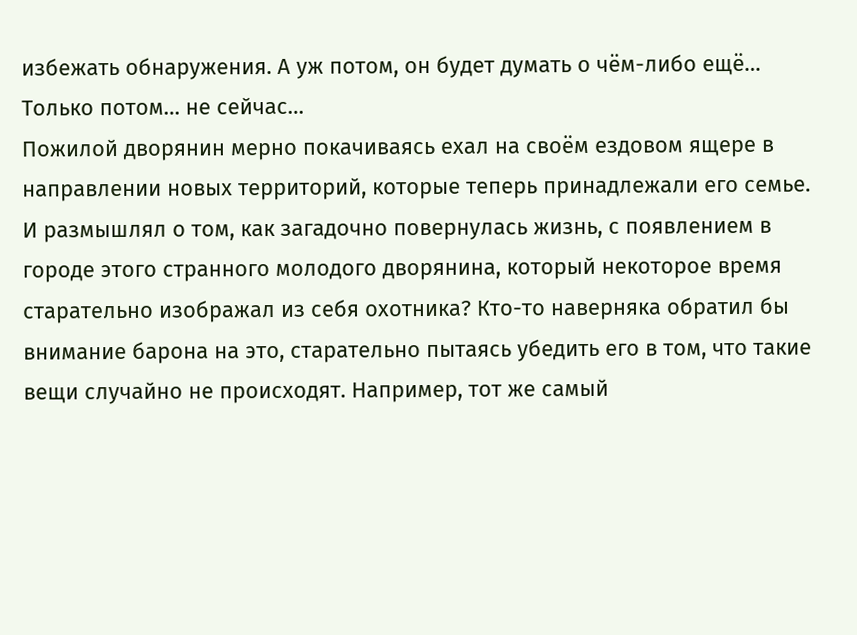избежать обнаружения. А уж потом, он будет думать о чём-либо ещё… Только потом… не сейчас…
Пожилой дворянин мерно покачиваясь ехал на своём ездовом ящере в направлении новых территорий, которые теперь принадлежали его семье. И размышлял о том, как загадочно повернулась жизнь, с появлением в городе этого странного молодого дворянина, который некоторое время старательно изображал из себя охотника? Кто-то наверняка обратил бы внимание барона на это, старательно пытаясь убедить его в том, что такие вещи случайно не происходят. Например, тот же самый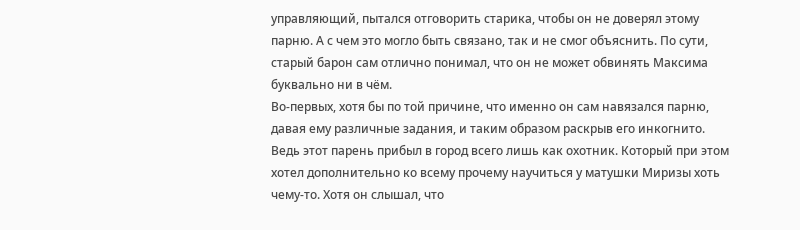управляющий, пытался отговорить старика, чтобы он не доверял этому парню. А с чем это могло быть связано, так и не смог объяснить. По сути, старый барон сам отлично понимал, что он не может обвинять Максима буквально ни в чём.
Во-первых, хотя бы по той причине, что именно он сам навязался парню, давая ему различные задания, и таким образом раскрыв его инкогнито. Ведь этот парень прибыл в город всего лишь как охотник. Который при этом хотел дополнительно ко всему прочему научиться у матушки Миризы хоть чему-то. Хотя он слышал, что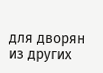для дворян из других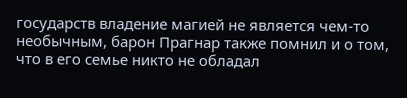государств владение магией не является чем-то необычным, барон Прагнар также помнил и о том, что в его семье никто не обладал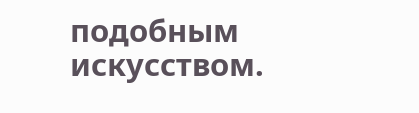подобным искусством.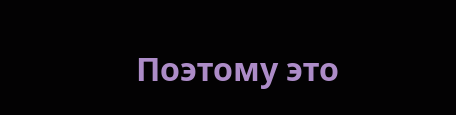Поэтому это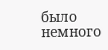было немного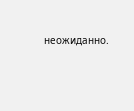неожиданно.